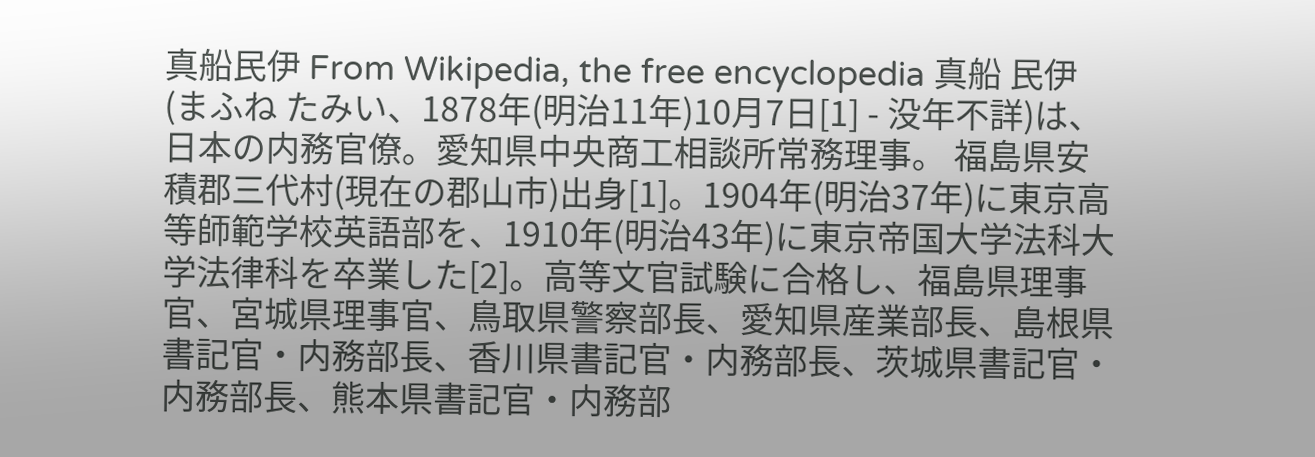真船民伊 From Wikipedia, the free encyclopedia 真船 民伊(まふね たみい、1878年(明治11年)10月7日[1] - 没年不詳)は、日本の内務官僚。愛知県中央商工相談所常務理事。 福島県安積郡三代村(現在の郡山市)出身[1]。1904年(明治37年)に東京高等師範学校英語部を、1910年(明治43年)に東京帝国大学法科大学法律科を卒業した[2]。高等文官試験に合格し、福島県理事官、宮城県理事官、鳥取県警察部長、愛知県産業部長、島根県書記官・内務部長、香川県書記官・内務部長、茨城県書記官・内務部長、熊本県書記官・内務部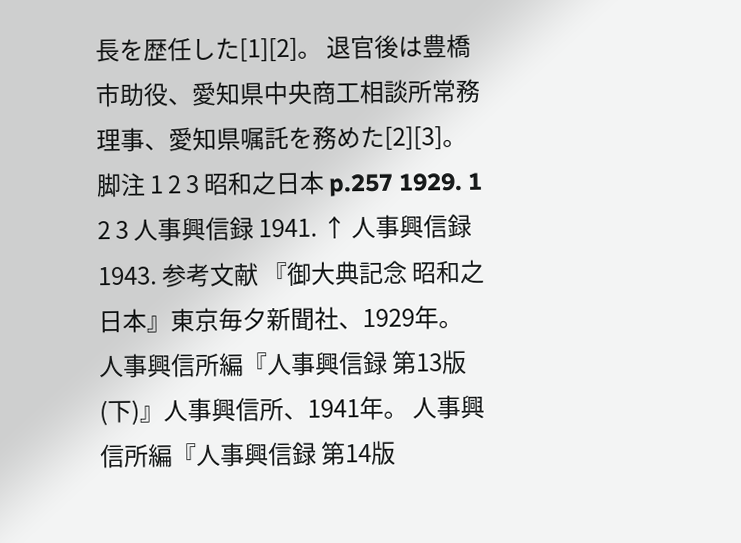長を歴任した[1][2]。 退官後は豊橋市助役、愛知県中央商工相談所常務理事、愛知県嘱託を務めた[2][3]。 脚注 1 2 3 昭和之日本 p.257 1929. 1 2 3 人事興信録 1941. ↑ 人事興信録 1943. 参考文献 『御大典記念 昭和之日本』東京毎夕新聞社、1929年。 人事興信所編『人事興信録 第13版(下)』人事興信所、1941年。 人事興信所編『人事興信録 第14版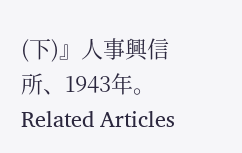(下)』人事興信所、1943年。 Related Articles